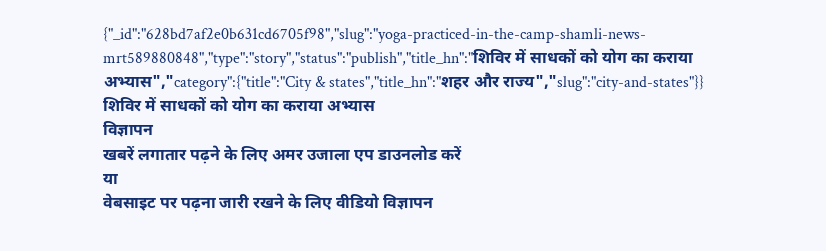{"_id":"628bd7af2e0b631cd6705f98","slug":"yoga-practiced-in-the-camp-shamli-news-mrt589880848","type":"story","status":"publish","title_hn":"शिविर में साधकों को योग का कराया अभ्यास","category":{"title":"City & states","title_hn":"शहर और राज्य","slug":"city-and-states"}}
शिविर में साधकों को योग का कराया अभ्यास
विज्ञापन
खबरें लगातार पढ़ने के लिए अमर उजाला एप डाउनलोड करें
या
वेबसाइट पर पढ़ना जारी रखने के लिए वीडियो विज्ञापन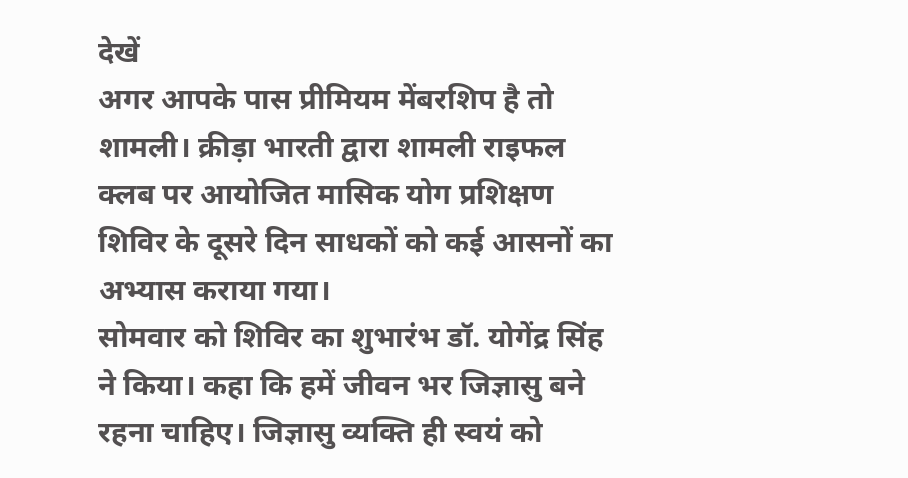देखें
अगर आपके पास प्रीमियम मेंबरशिप है तो
शामली। क्रीड़ा भारती द्वारा शामली राइफल क्लब पर आयोजित मासिक योग प्रशिक्षण शिविर के दूसरे दिन साधकों को कई आसनों का अभ्यास कराया गया।
सोमवार को शिविर का शुभारंभ डॉ. योगेंद्र सिंह ने किया। कहा कि हमें जीवन भर जिज्ञासु बने रहना चाहिए। जिज्ञासु व्यक्ति ही स्वयं को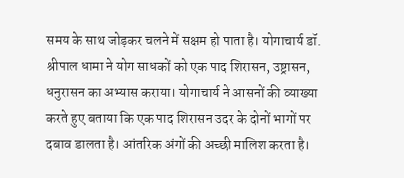समय के साथ जोड़कर चलने में सक्षम हो पाता है। योगाचार्य डॉ. श्रीपाल धामा ने योग साधकों को एक पाद शिरासन, उष्ट्रासन, धनुरासन का अभ्यास कराया। योगाचार्य ने आसनों की व्याख्या करते हुए बताया कि एक पाद शिरासन उदर के दोनों भागों पर दबाव डालता है। आंतरिक अंगों की अच्छी मालिश करता है।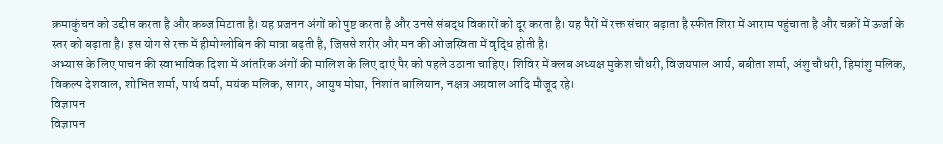क्रमाकुंचन को उद्दीप्त करता है और कब्ज मिटाता है। यह प्रजनन अंगों को पुष्ट करता है और उनसे संबद्ध विकारों को दूर करता है। यह पैरों में रक्त संचार बढ़ाता है स्फीत शिरा में आराम पहुंचाता है और चक्रों में ऊर्जा के स्तर को बढ़ाता है। इस योग से रक्त में हीमोग्लोबिन की मात्रा बढ़ती है, जिससे शरीर और मन की ओजस्विता में वृद्धि होती है।
अभ्यास के लिए पाचन की स्वाभाविक दिशा में आंतरिक अंगों की मालिश के लिए दाएं पैर को पहले उठाना चाहिए। शिविर में क्लब अध्यक्ष मुकेश चौधरी, विजयपाल आर्य, बबीता शर्मा, अंशु चौधरी, हिमांशु मलिक, विकल्प देशवाल, शोभित शर्मा, पार्थ वर्मा, मयंक मलिक, सागर, आयुष मोघा, निशांत बालियान, नक्षत्र अग्रवाल आदि मौजूद रहे।
विज्ञापन
विज्ञापन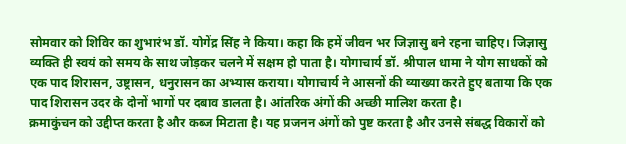सोमवार को शिविर का शुभारंभ डॉ. योगेंद्र सिंह ने किया। कहा कि हमें जीवन भर जिज्ञासु बने रहना चाहिए। जिज्ञासु व्यक्ति ही स्वयं को समय के साथ जोड़कर चलने में सक्षम हो पाता है। योगाचार्य डॉ. श्रीपाल धामा ने योग साधकों को एक पाद शिरासन, उष्ट्रासन, धनुरासन का अभ्यास कराया। योगाचार्य ने आसनों की व्याख्या करते हुए बताया कि एक पाद शिरासन उदर के दोनों भागों पर दबाव डालता है। आंतरिक अंगों की अच्छी मालिश करता है।
क्रमाकुंचन को उद्दीप्त करता है और कब्ज मिटाता है। यह प्रजनन अंगों को पुष्ट करता है और उनसे संबद्ध विकारों को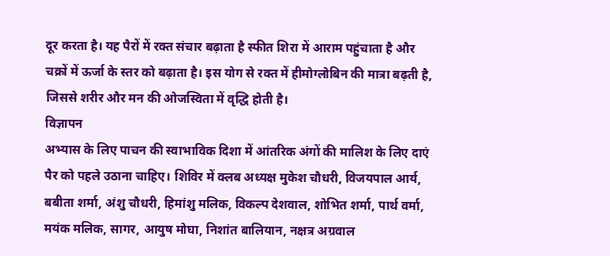दूर करता है। यह पैरों में रक्त संचार बढ़ाता है स्फीत शिरा में आराम पहुंचाता है और चक्रों में ऊर्जा के स्तर को बढ़ाता है। इस योग से रक्त में हीमोग्लोबिन की मात्रा बढ़ती है, जिससे शरीर और मन की ओजस्विता में वृद्धि होती है।
विज्ञापन
अभ्यास के लिए पाचन की स्वाभाविक दिशा में आंतरिक अंगों की मालिश के लिए दाएं पैर को पहले उठाना चाहिए। शिविर में क्लब अध्यक्ष मुकेश चौधरी, विजयपाल आर्य, बबीता शर्मा, अंशु चौधरी, हिमांशु मलिक, विकल्प देशवाल, शोभित शर्मा, पार्थ वर्मा, मयंक मलिक, सागर, आयुष मोघा, निशांत बालियान, नक्षत्र अग्रवाल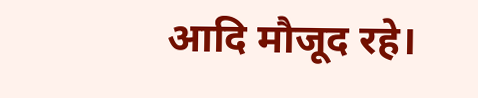आदि मौजूद रहे।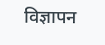विज्ञापन